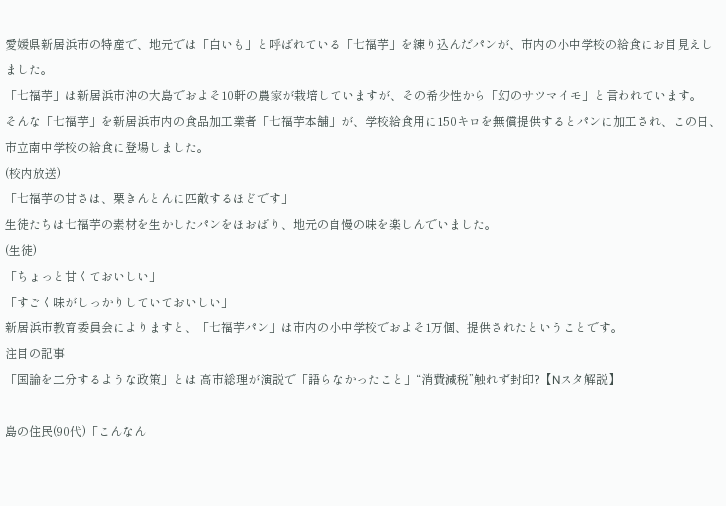愛媛県新居浜市の特産で、地元では「白いも」と呼ばれている「七福芋」を練り込んだパンが、市内の小中学校の給食にお目見えしました。
「七福芋」は新居浜市沖の大島でおよそ10軒の農家が栽培していますが、その希少性から「幻のサツマイモ」と言われています。
そんな「七福芋」を新居浜市内の食品加工業者「七福芋本舗」が、学校給食用に150キロを無償提供するとパンに加工され、この日、市立南中学校の給食に登場しました。
(校内放送)
「七福芋の甘さは、栗きんとんに匹敵するほどです」
生徒たちは七福芋の素材を生かしたパンをほおばり、地元の自慢の味を楽しんでいました。
(生徒)
「ちょっと甘くておいしい」
「すごく味がしっかりしていておいしい」
新居浜市教育委員会によりますと、「七福芋パン」は市内の小中学校でおよそ1万個、提供されたということです。
注目の記事
「国論を二分するような政策」とは 高市総理が演説で「語らなかったこと」“消費減税”触れず封印?【Nスタ解説】

島の住民(90代)「こんなん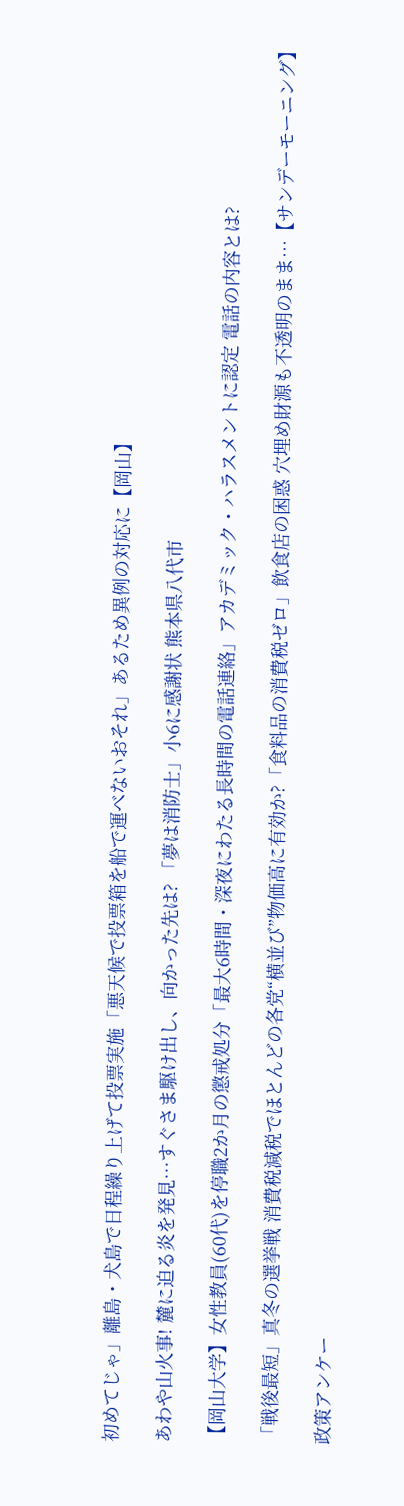初めてじゃ」離島・犬島で日程繰り上げて投票実施「悪天候で投票箱を船で運べないおそれ」あるため異例の対応に【岡山】

あわや山火事! 麓に迫る炎を発見…すぐさま駆け出し、向かった先は? 「夢は消防士」小6に感謝状 熊本県八代市

【岡山大学】女性教員(60代)を停職2か月の懲戒処分「最大6時間・深夜にわたる長時間の電話連絡」アカデミック・ハラスメントに認定 電話の内容とは?

「戦後最短」真冬の選挙戦 消費税減税でほとんどの各党“横並び”物価高に有効か?「食料品の消費税ゼロ」飲食店の困惑 穴埋め財源も不透明のまま…【サンデーモーニング】

政策アンケー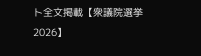ト全文掲載【衆議院選挙2026】